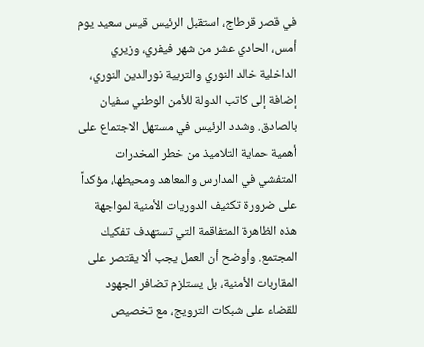في قصر قرطاج، استقبل الرئيس قيس سعيد يوم أمس، الحادي عشر من شهر فيفري، وزيري الداخلية خالد النوري والتربية نورالدين النوري، إضافة إلى كاتب الدولة للأمن الوطني سفيان بالصادق. وشدد الرئيس في مستهل الاجتماع على أهمية حماية التلاميذ من خطر المخدرات المتفشي في المدارس والمعاهد ومحيطها، مؤكداً على ضرورة تكثيف الدوريات الأمنية لمواجهة هذه الظاهرة المتفاقمة التي تستهدف تفكيك المجتمع. وأوضح أن العمل يجب ألا يقتصر على المقاربات الأمنية، بل يستلزم تضافر الجهود للقضاء على شبكات الترويج، مع تخصيص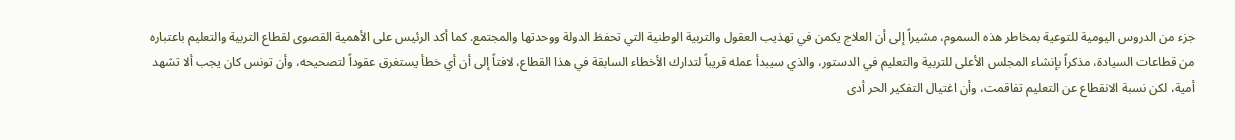جزء من الدروس اليومية للتوعية بمخاطر هذه السموم، مشيراً إلى أن العلاج يكمن في تهذيب العقول والتربية الوطنية التي تحفظ الدولة ووحدتها والمجتمع. كما أكد الرئيس على الأهمية القصوى لقطاع التربية والتعليم باعتباره من قطاعات السيادة، مذكراً بإنشاء المجلس الأعلى للتربية والتعليم في الدستور، والذي سيبدأ عمله قريباً لتدارك الأخطاء السابقة في هذا القطاع، لافتاً إلى أن أي خطأ يستغرق عقوداً لتصحيحه، وأن تونس كان يجب ألا تشهد أمية، لكن نسبة الانقطاع عن التعليم تفاقمت، وأن اغتيال التفكير الحر أدى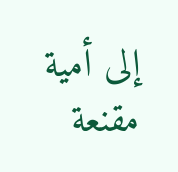إلى أمية مقنعة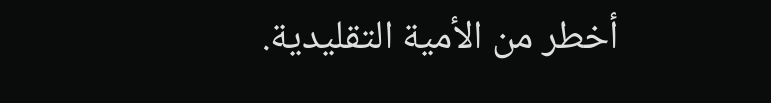أخطر من الأمية التقليدية.